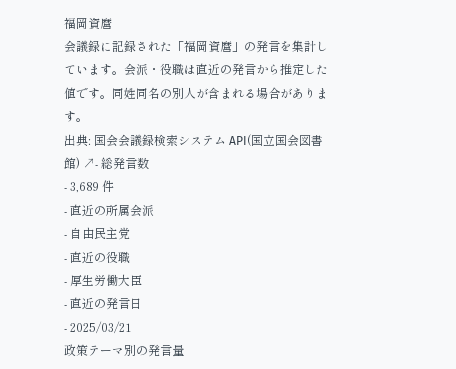福岡資麿
会議録に記録された「福岡資麿」の発言を集計しています。会派・役職は直近の発言から推定した値です。同姓同名の別人が含まれる場合があります。
出典: 国会会議録検索システム API(国立国会図書館) ↗- 総発言数
- 3,689 件
- 直近の所属会派
- 自由民主党
- 直近の役職
- 厚生労働大臣
- 直近の発言日
- 2025/03/21
政策テーマ別の発言量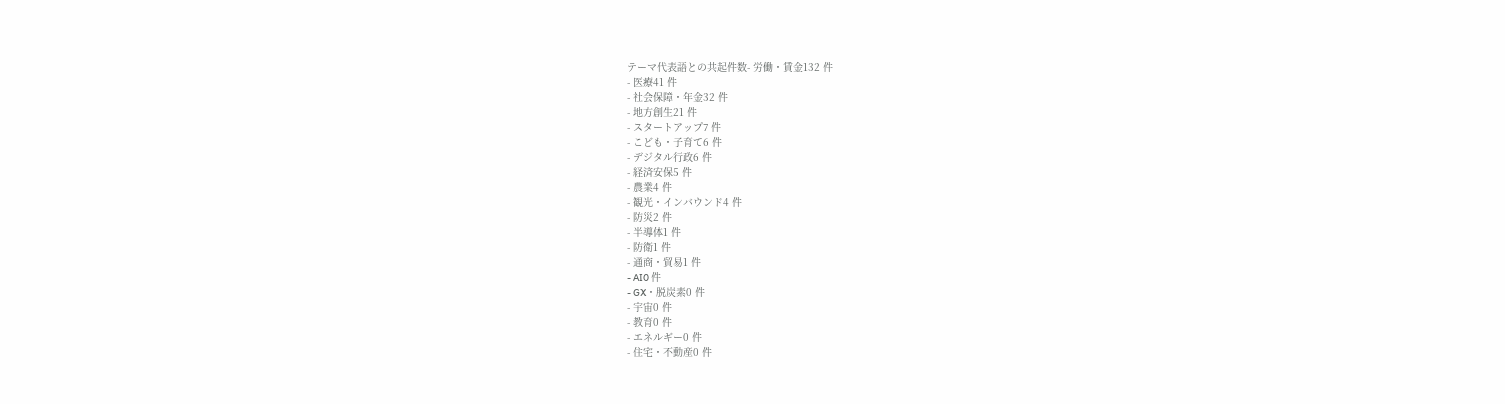テーマ代表語との共起件数- 労働・賃金132 件
- 医療41 件
- 社会保障・年金32 件
- 地方創生21 件
- スタートアップ7 件
- こども・子育て6 件
- デジタル行政6 件
- 経済安保5 件
- 農業4 件
- 観光・インバウンド4 件
- 防災2 件
- 半導体1 件
- 防衛1 件
- 通商・貿易1 件
- AI0 件
- GX・脱炭素0 件
- 宇宙0 件
- 教育0 件
- エネルギー0 件
- 住宅・不動産0 件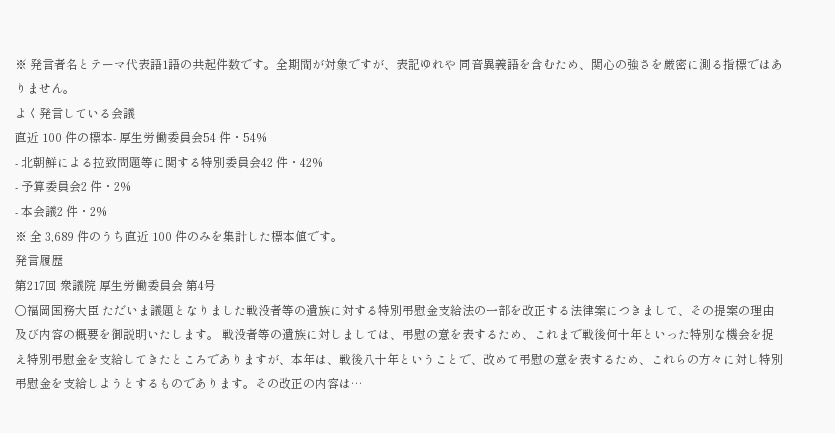※ 発言者名とテーマ代表語1語の共起件数です。全期間が対象ですが、表記ゆれや 同音異義語を含むため、関心の強さを厳密に測る指標ではありません。
よく発言している会議
直近 100 件の標本- 厚生労働委員会54 件・54%
- 北朝鮮による拉致問題等に関する特別委員会42 件・42%
- 予算委員会2 件・2%
- 本会議2 件・2%
※ 全 3,689 件のうち直近 100 件のみを集計した標本値です。
発言履歴
第217回 衆議院 厚生労働委員会 第4号
○福岡国務大臣 ただいま議題となりました戦没者等の遺族に対する特別弔慰金支給法の一部を改正する法律案につきまして、その提案の理由及び内容の概要を御説明いたします。 戦没者等の遺族に対しましては、弔慰の意を表するため、これまで戦後何十年といった特別な機会を捉え特別弔慰金を支給してきたところでありますが、本年は、戦後八十年ということで、改めて弔慰の意を表するため、これらの方々に対し特別弔慰金を支給しようとするものであります。その改正の内容は…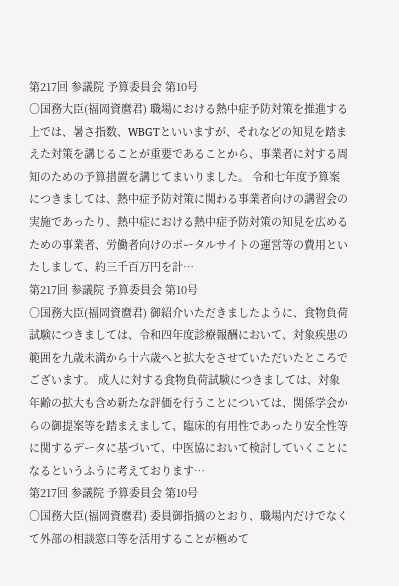第217回 参議院 予算委員会 第10号
○国務大臣(福岡資麿君) 職場における熱中症予防対策を推進する上では、暑さ指数、WBGTといいますが、それなどの知見を踏まえた対策を講じることが重要であることから、事業者に対する周知のための予算措置を講じてまいりました。 令和七年度予算案につきましては、熱中症予防対策に関わる事業者向けの講習会の実施であったり、熱中症における熱中症予防対策の知見を広めるための事業者、労働者向けのポータルサイトの運営等の費用といたしまして、約三千百万円を計…
第217回 参議院 予算委員会 第10号
○国務大臣(福岡資麿君) 御紹介いただきましたように、食物負荷試験につきましては、令和四年度診療報酬において、対象疾患の範囲を九歳未満から十六歳へと拡大をさせていただいたところでございます。 成人に対する食物負荷試験につきましては、対象年齢の拡大も含め新たな評価を行うことについては、関係学会からの御提案等を踏まえまして、臨床的有用性であったり安全性等に関するデータに基づいて、中医協において検討していくことになるというふうに考えております…
第217回 参議院 予算委員会 第10号
○国務大臣(福岡資麿君) 委員御指摘のとおり、職場内だけでなくて外部の相談窓口等を活用することが極めて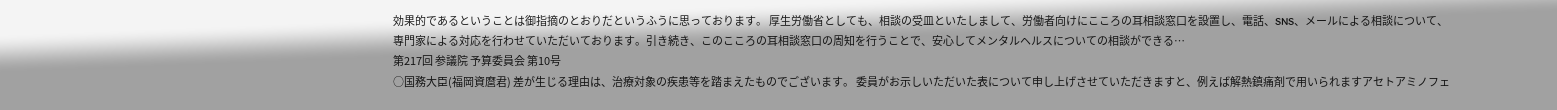効果的であるということは御指摘のとおりだというふうに思っております。 厚生労働省としても、相談の受皿といたしまして、労働者向けにこころの耳相談窓口を設置し、電話、SNS、メールによる相談について、専門家による対応を行わせていただいております。引き続き、このこころの耳相談窓口の周知を行うことで、安心してメンタルヘルスについての相談ができる…
第217回 参議院 予算委員会 第10号
○国務大臣(福岡資麿君) 差が生じる理由は、治療対象の疾患等を踏まえたものでございます。 委員がお示しいただいた表について申し上げさせていただきますと、例えば解熱鎮痛剤で用いられますアセトアミノフェ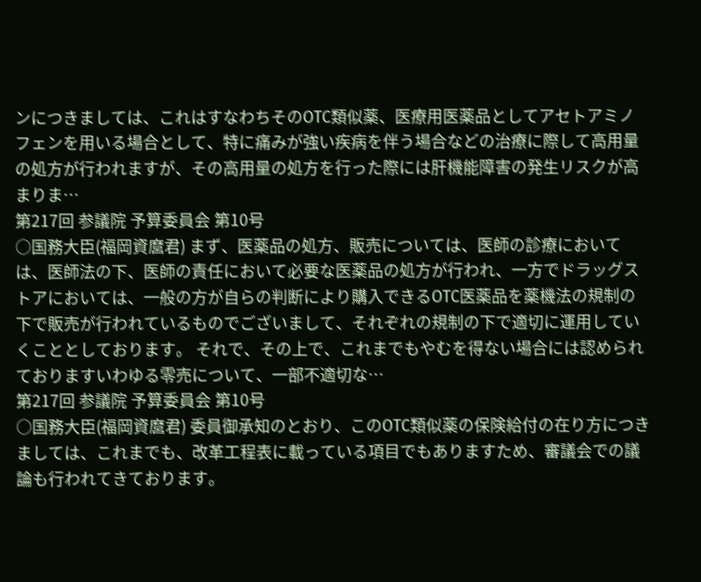ンにつきましては、これはすなわちそのOTC類似薬、医療用医薬品としてアセトアミノフェンを用いる場合として、特に痛みが強い疾病を伴う場合などの治療に際して高用量の処方が行われますが、その高用量の処方を行った際には肝機能障害の発生リスクが高まりま…
第217回 参議院 予算委員会 第10号
○国務大臣(福岡資麿君) まず、医薬品の処方、販売については、医師の診療においては、医師法の下、医師の責任において必要な医薬品の処方が行われ、一方でドラッグストアにおいては、一般の方が自らの判断により購入できるOTC医薬品を薬機法の規制の下で販売が行われているものでございまして、それぞれの規制の下で適切に運用していくこととしております。 それで、その上で、これまでもやむを得ない場合には認められておりますいわゆる零売について、一部不適切な…
第217回 参議院 予算委員会 第10号
○国務大臣(福岡資麿君) 委員御承知のとおり、このOTC類似薬の保険給付の在り方につきましては、これまでも、改革工程表に載っている項目でもありますため、審議会での議論も行われてきております。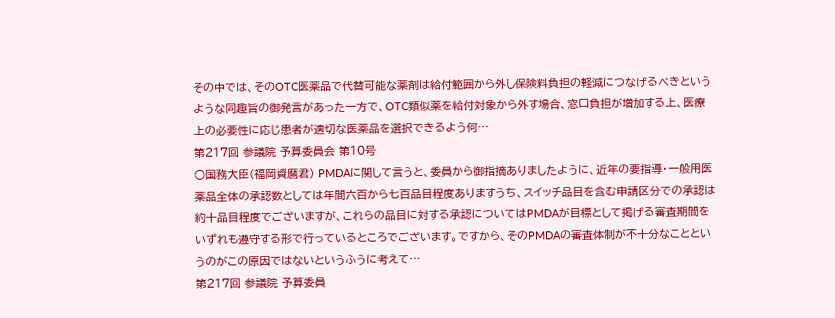その中では、そのOTC医薬品で代替可能な薬剤は給付範囲から外し保険料負担の軽減につなげるべきというような同趣旨の御発言があった一方で、OTC類似薬を給付対象から外す場合、窓口負担が増加する上、医療上の必要性に応じ患者が適切な医薬品を選択できるよう何…
第217回 参議院 予算委員会 第10号
○国務大臣(福岡資麿君) PMDAに関して言うと、委員から御指摘ありましたように、近年の要指導・一般用医薬品全体の承認数としては年間六百から七百品目程度ありますうち、スイッチ品目を含む申請区分での承認は約十品目程度でございますが、これらの品目に対する承認についてはPMDAが目標として掲げる審査期間をいずれも遵守する形で行っているところでございます。ですから、そのPMDAの審査体制が不十分なことというのがこの原因ではないというふうに考えて…
第217回 参議院 予算委員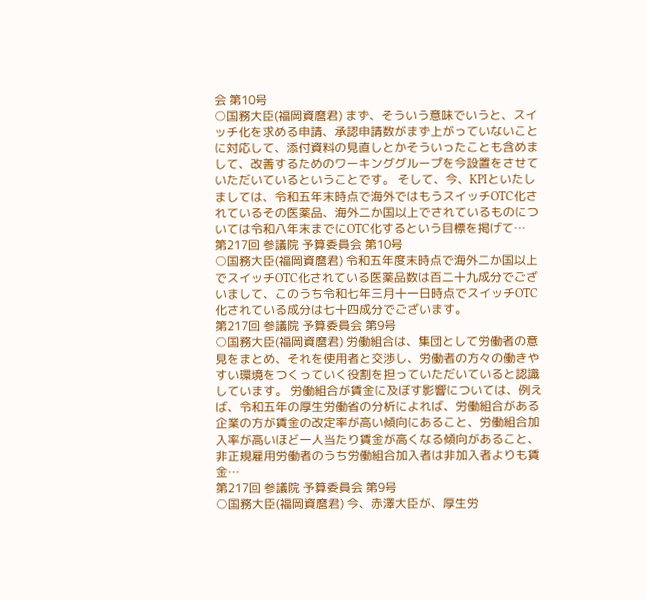会 第10号
○国務大臣(福岡資麿君) まず、そういう意味でいうと、スイッチ化を求める申請、承認申請数がまず上がっていないことに対応して、添付資料の見直しとかそういったことも含めまして、改善するためのワーキンググループを今設置をさせていただいているということです。 そして、今、KPIといたしましては、令和五年末時点で海外ではもうスイッチOTC化されているその医薬品、海外二か国以上でされているものについては令和八年末までにOTC化するという目標を掲げて…
第217回 参議院 予算委員会 第10号
○国務大臣(福岡資麿君) 令和五年度末時点で海外二か国以上でスイッチOTC化されている医薬品数は百二十九成分でございまして、このうち令和七年三月十一日時点でスイッチOTC化されている成分は七十四成分でございます。
第217回 参議院 予算委員会 第9号
○国務大臣(福岡資麿君) 労働組合は、集団として労働者の意見をまとめ、それを使用者と交渉し、労働者の方々の働きやすい環境をつくっていく役割を担っていただいていると認識しています。 労働組合が賃金に及ぼす影響については、例えば、令和五年の厚生労働省の分析によれば、労働組合がある企業の方が賃金の改定率が高い傾向にあること、労働組合加入率が高いほど一人当たり賃金が高くなる傾向があること、非正規雇用労働者のうち労働組合加入者は非加入者よりも賃金…
第217回 参議院 予算委員会 第9号
○国務大臣(福岡資麿君) 今、赤澤大臣が、厚生労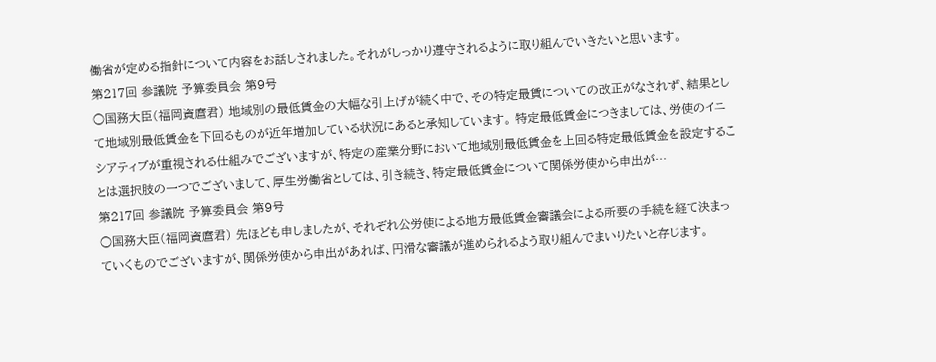働省が定める指針について内容をお話しされました。それがしっかり遵守されるように取り組んでいきたいと思います。
第217回 参議院 予算委員会 第9号
○国務大臣(福岡資麿君) 地域別の最低賃金の大幅な引上げが続く中で、その特定最賃についての改正がなされず、結果として地域別最低賃金を下回るものが近年増加している状況にあると承知しています。 特定最低賃金につきましては、労使のイニシアティブが重視される仕組みでございますが、特定の産業分野において地域別最低賃金を上回る特定最低賃金を設定することは選択肢の一つでございまして、厚生労働省としては、引き続き、特定最低賃金について関係労使から申出が…
第217回 参議院 予算委員会 第9号
○国務大臣(福岡資麿君) 先ほども申しましたが、それぞれ公労使による地方最低賃金審議会による所要の手続を経て決まっていくものでございますが、関係労使から申出があれば、円滑な審議が進められるよう取り組んでまいりたいと存じます。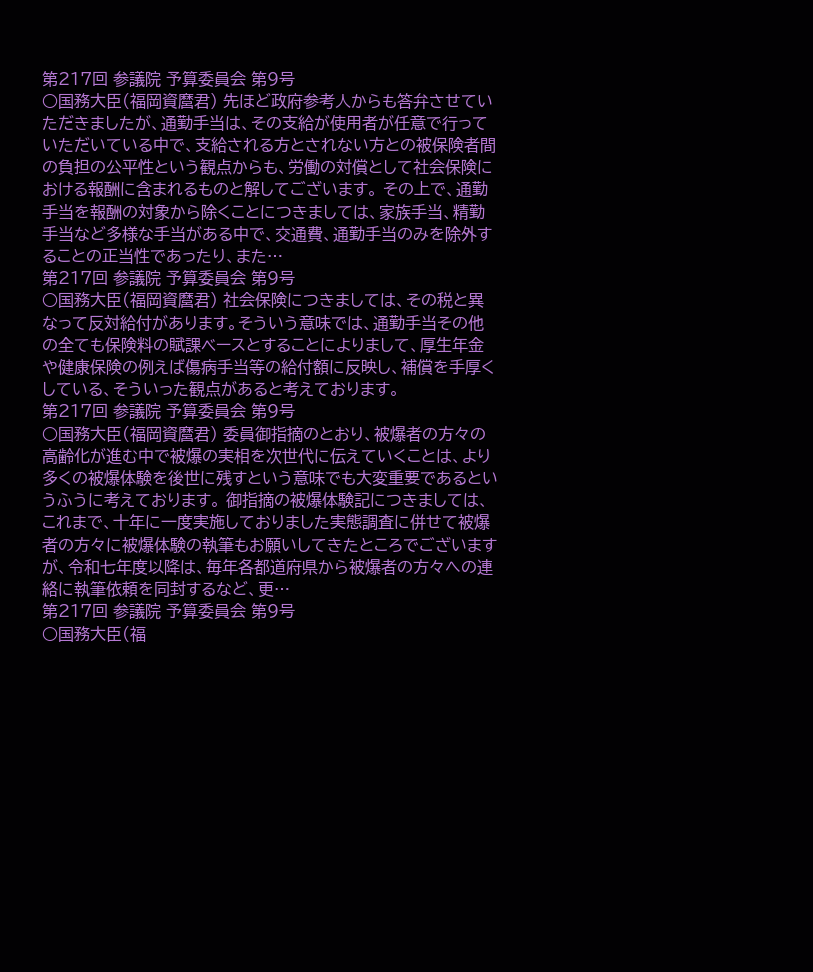第217回 参議院 予算委員会 第9号
○国務大臣(福岡資麿君) 先ほど政府参考人からも答弁させていただきましたが、通勤手当は、その支給が使用者が任意で行っていただいている中で、支給される方とされない方との被保険者間の負担の公平性という観点からも、労働の対償として社会保険における報酬に含まれるものと解してございます。 その上で、通勤手当を報酬の対象から除くことにつきましては、家族手当、精勤手当など多様な手当がある中で、交通費、通勤手当のみを除外することの正当性であったり、また…
第217回 参議院 予算委員会 第9号
○国務大臣(福岡資麿君) 社会保険につきましては、その税と異なって反対給付があります。そういう意味では、通勤手当その他の全ても保険料の賦課ベースとすることによりまして、厚生年金や健康保険の例えば傷病手当等の給付額に反映し、補償を手厚くしている、そういった観点があると考えております。
第217回 参議院 予算委員会 第9号
○国務大臣(福岡資麿君) 委員御指摘のとおり、被爆者の方々の高齢化が進む中で被爆の実相を次世代に伝えていくことは、より多くの被爆体験を後世に残すという意味でも大変重要であるというふうに考えております。 御指摘の被爆体験記につきましては、これまで、十年に一度実施しておりました実態調査に併せて被爆者の方々に被爆体験の執筆もお願いしてきたところでございますが、令和七年度以降は、毎年各都道府県から被爆者の方々への連絡に執筆依頼を同封するなど、更…
第217回 参議院 予算委員会 第9号
○国務大臣(福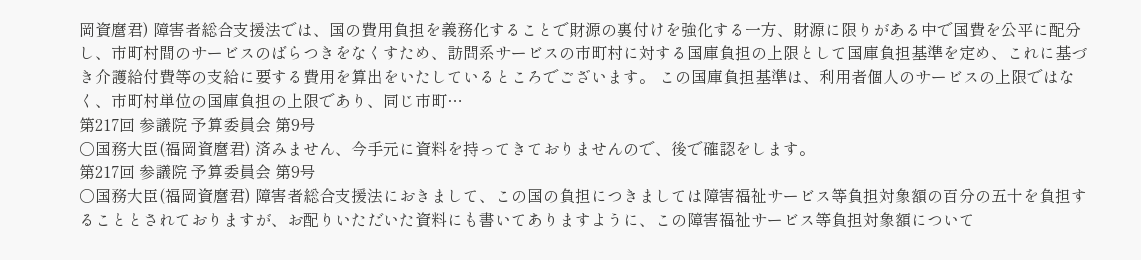岡資麿君) 障害者総合支援法では、国の費用負担を義務化することで財源の裏付けを強化する一方、財源に限りがある中で国費を公平に配分し、市町村間のサービスのばらつきをなくすため、訪問系サービスの市町村に対する国庫負担の上限として国庫負担基準を定め、これに基づき介護給付費等の支給に要する費用を算出をいたしているところでございます。 この国庫負担基準は、利用者個人のサービスの上限ではなく、市町村単位の国庫負担の上限であり、同じ市町…
第217回 参議院 予算委員会 第9号
○国務大臣(福岡資麿君) 済みません、今手元に資料を持ってきておりませんので、後で確認をします。
第217回 参議院 予算委員会 第9号
○国務大臣(福岡資麿君) 障害者総合支援法におきまして、この国の負担につきましては障害福祉サービス等負担対象額の百分の五十を負担することとされておりますが、お配りいただいた資料にも書いてありますように、この障害福祉サービス等負担対象額について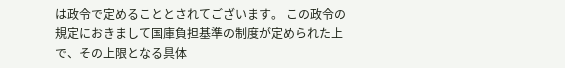は政令で定めることとされてございます。 この政令の規定におきまして国庫負担基準の制度が定められた上で、その上限となる具体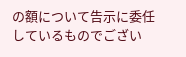の額について告示に委任しているものでござい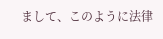まして、このように法律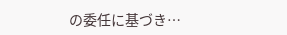の委任に基づき…